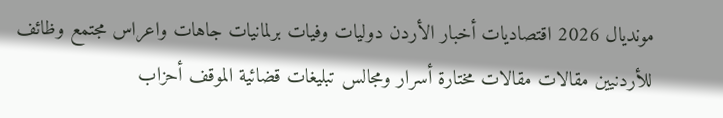مونديال 2026 اقتصاديات أخبار الأردن دوليات وفيات برلمانيات جاهات واعراس مجتمع وظائف للأردنيين مقالات مقالات مختارة أسرار ومجالس تبليغات قضائية الموقف أحزاب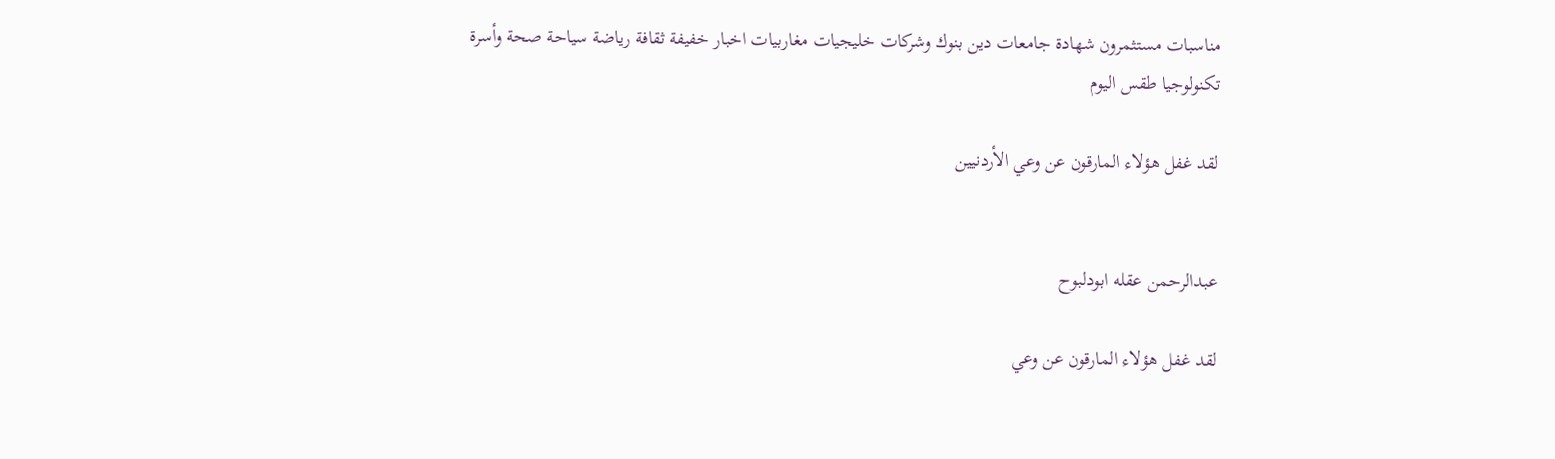مناسبات مستثمرون شهادة جامعات دين بنوك وشركات خليجيات مغاربيات اخبار خفيفة ثقافة رياضة سياحة صحة وأسرة تكنولوجيا طقس اليوم

لقد غفل هؤلاء المارقون عن وعي الأردنيين


عبدالرحمن عقله ابودلبوح

لقد غفل هؤلاء المارقون عن وعي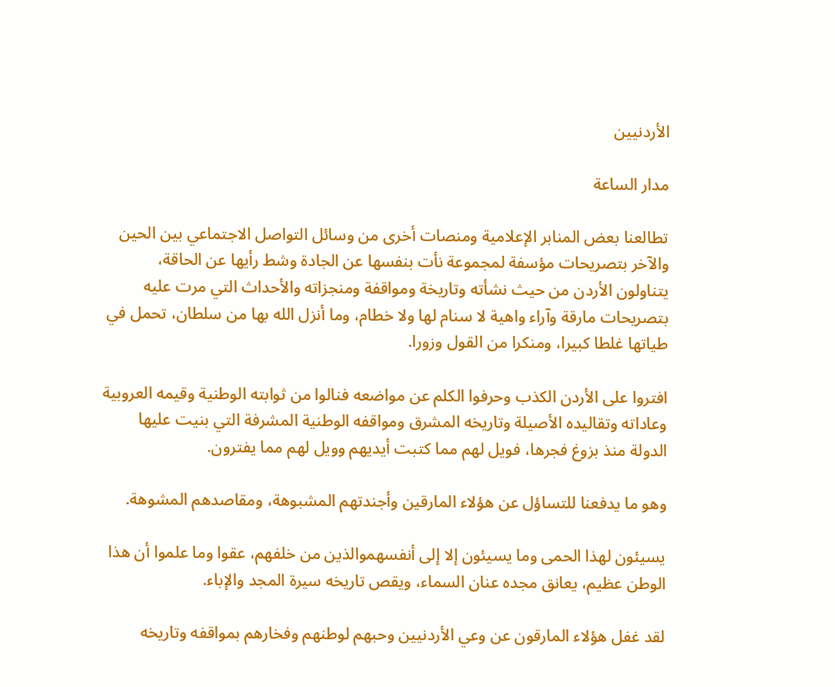الأردنيين

مدار الساعة

تطالعنا بعض المنابر الإعلامية ومنصات أخرى من وسائل التواصل الاجتماعي بين الحين والآخر بتصريحات مؤسفة لمجموعة نأت بنفسها عن الجادة وشط رأيها عن الحاقة، يتناولون الأردن من حيث نشأته وتاريخة ومواقفة ومنجزاته والأحداث التي مرت عليه بتصريحات مارقة وآراء واهية لا سنام لها ولا خطام، وما أنزل الله بها من سلطان، تحمل في طياتها غلطا كبيرا، ومنكرا من القول وزورا.

افتروا على الأردن الكذب وحرفوا الكلم عن مواضعه فنالوا من ثوابته الوطنية وقيمه العروبية وعاداته وتقاليده الأصيلة وتاريخه المشرق ومواقفه الوطنية المشرفة التي بنيت عليها الدولة منذ بزوغ فجرها، فويل لهم مما كتبت أيديهم وويل لهم مما يفترون.

وهو ما يدفعنا للتساؤل عن هؤلاء المارقين وأجندتهم المشبوهة، ومقاصدهم المشوهة.

يسيئون لهذا الحمى وما يسيئون إلا إلى أنفسهموالذين من خلفهم، عقوا وما علموا أن هذا الوطن عظيم، يعانق مجده عنان السماء، ويقص تاريخه سيرة المجد والإباء.

لقد غفل هؤلاء المارقون عن وعي الأردنيين وحبهم لوطنهم وفخارهم بمواقفه وتاريخه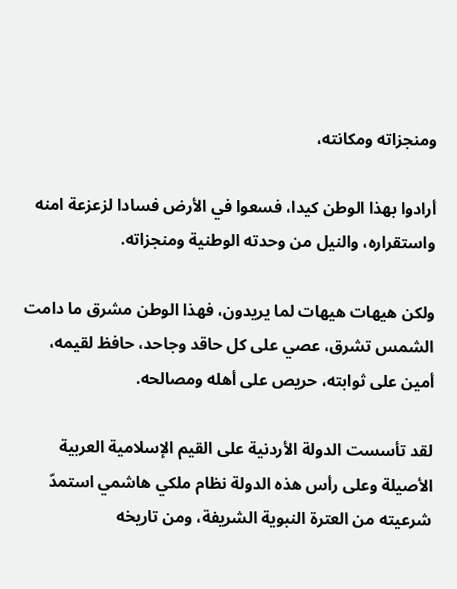ومنجزاته ومكانته،

أرادوا بهذا الوطن كيدا، فسعوا في الأرض فسادا لزعزعة امنه واستقراره، والنيل من وحدته الوطنية ومنجزاته.

ولكن هيهات هيهات لما يريدون، فهذا الوطن مشرق ما دامت الشمس تشرق، عصي على كل حاقد وجاحد، حافظ لقيمه، أمين على ثوابته، حريص على أهله ومصالحه.

لقد تأسست الدولة الأردنية على القيم الإسلامية العربية الأصيلة وعلى رأس هذه الدولة نظام ملكي هاشمي استمدّ شرعيته من العترة النبوية الشريفة، ومن تاريخه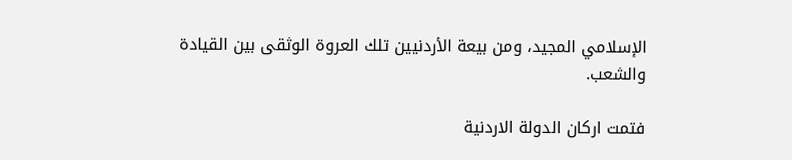الإسلامي المجيد، ومن بيعة الأردنيين تلك العروة الوثقى بين القيادة والشعب.

فتمت اركان الدولة الاردنية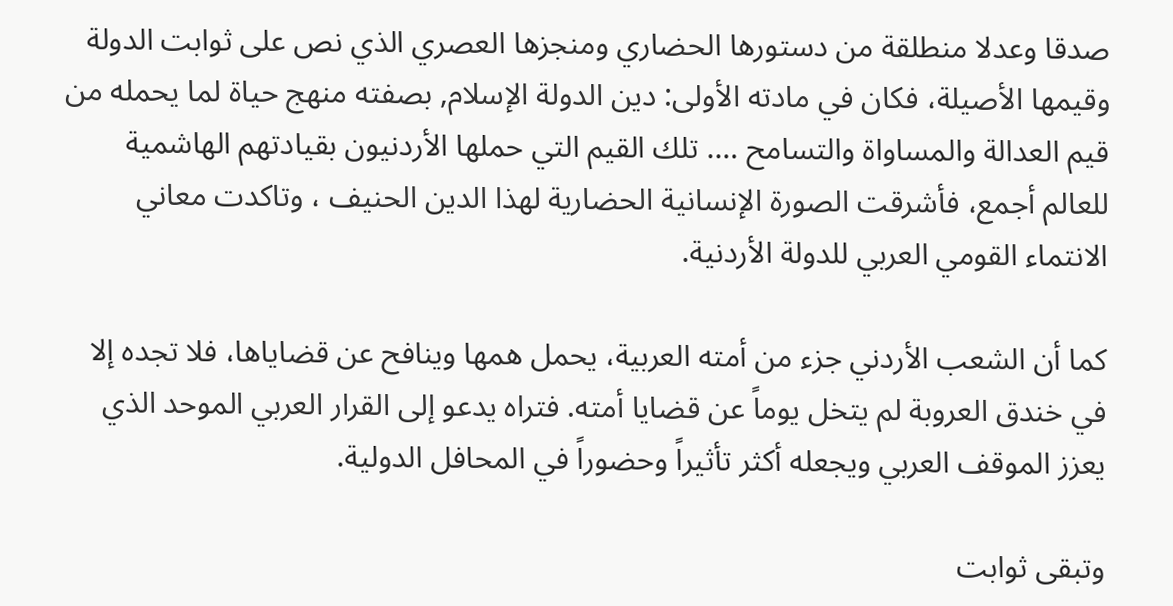صدقا وعدلا منطلقة من دستورها الحضاري ومنجزها العصري الذي نص على ثوابت الدولة وقيمها الأصيلة، فكان في مادته الأولى: دين الدولة الإسلام, بصفته منهج حياة لما يحمله من قيم العدالة والمساواة والتسامح …. تلك القيم التي حملها الأردنيون بقيادتهم الهاشمية للعالم أجمع، فأشرقت الصورة الإنسانية الحضارية لهذا الدين الحنيف ، وتاكدت معاني الانتماء القومي العربي للدولة الأردنية.

كما أن الشعب الأردني جزء من أمته العربية، يحمل همها وينافح عن قضاياها، فلا تجده إلا في خندق العروبة لم يتخل يوماً عن قضايا أمته. فتراه يدعو إلى القرار العربي الموحد الذي يعزز الموقف العربي ويجعله أكثر تأثيراً وحضوراً في المحافل الدولية.

وتبقى ثوابت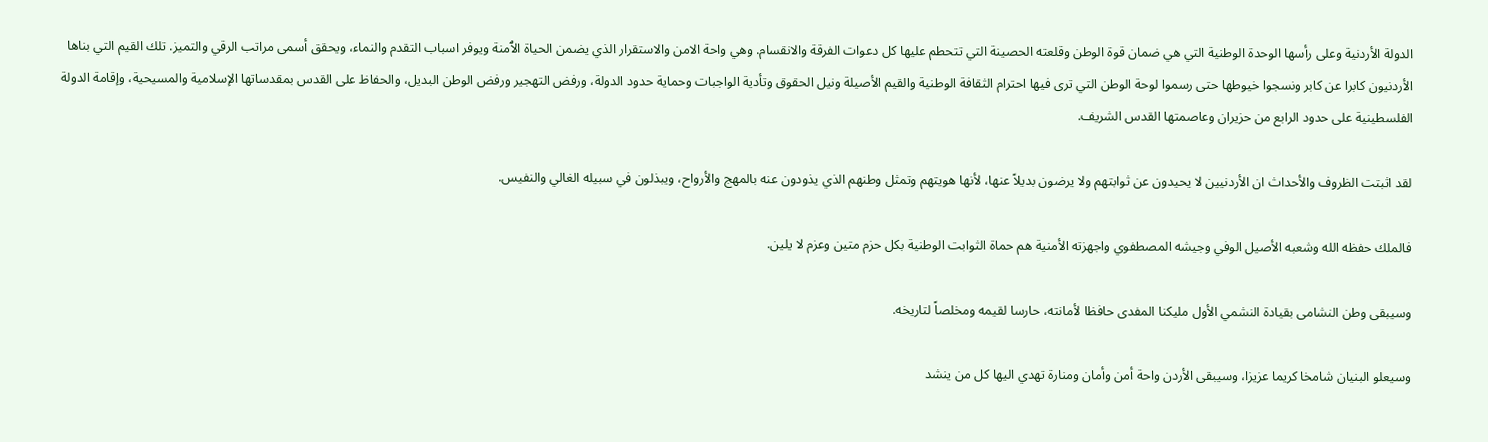الدولة الأردنية وعلى رأسها الوحدة الوطنية التي هي ضمان قوة الوطن وقلعته الحصينة التي تتحطم عليها كل دعوات الفرقة والانقسام. وهي واحة الامن والاستقرار الذي يضمن الحياة الٱمنة ويوفر اسباب التقدم والنماء، ويحقق أسمى مراتب الرقي والتميز. تلك القيم التي بناها الأردنيون كابرا عن كابر ونسجوا خيوطها حتى رسموا لوحة الوطن التي ترى فيها احترام الثقافة الوطنية والقيم الأصيلة ونيل الحقوق وتأدية الواجبات وحماية حدود الدولة، ورفض التهجير ورفض الوطن البديل، والحفاظ على القدس بمقدساتها الإسلامية والمسيحية، وإقامة الدولة الفلسطينية على حدود الرابع من حزيران وعاصمتها القدس الشريف.

لقد اثبتت الظروف والأحداث ان الأردنيين لا يحيدون عن ثوابتهم ولا يرضون بديلاً عنها، لأنها هويتهم وتمثل وطنهم الذي يذودون عنه بالمهج والأرواح، ويبذلون في سبيله الغالي والنفيس.

فالملك حفظه الله وشعبه الأصيل الوفي وجيشه المصطفوي واجهزته الأمنية هم حماة الثوابت الوطنية بكل حزم متين وعزم لا يلين.

وسيبقى وطن النشامى بقيادة النشمي الأول مليكنا المفدى حافظا لأمانته، حارسا لقيمه ومخلصاً لتاريخه.

وسيعلو البنيان شامخا كريما عزيزا، وسيبقى الأردن واحة أمن وأمان ومنارة تهدي اليها كل من ينشد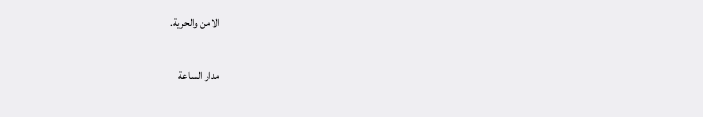الامن والحرية.

مدار الساعة